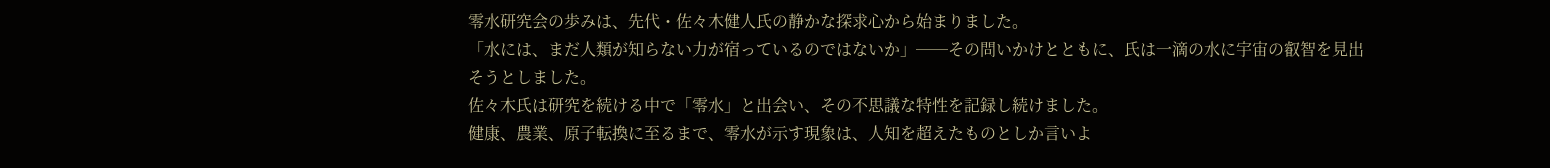零水研究会の歩みは、先代・佐々木健人氏の静かな探求心から始まりました。
「水には、まだ人類が知らない力が宿っているのではないか」──その問いかけとともに、氏は一滴の水に宇宙の叡智を見出そうとしました。
佐々木氏は研究を続ける中で「零水」と出会い、その不思議な特性を記録し続けました。
健康、農業、原子転換に至るまで、零水が示す現象は、人知を超えたものとしか言いよ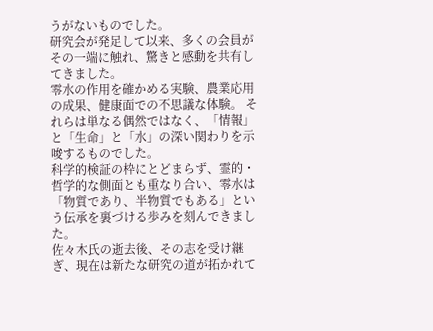うがないものでした。
研究会が発足して以来、多くの会員がその一端に触れ、驚きと感動を共有してきました。
零水の作用を確かめる実験、農業応用の成果、健康面での不思議な体験。 それらは単なる偶然ではなく、「情報」と「生命」と「水」の深い関わりを示唆するものでした。
科学的検証の枠にとどまらず、霊的・哲学的な側面とも重なり合い、零水は「物質であり、半物質でもある」という伝承を裏づける歩みを刻んできました。
佐々木氏の逝去後、その志を受け継ぎ、現在は新たな研究の道が拓かれて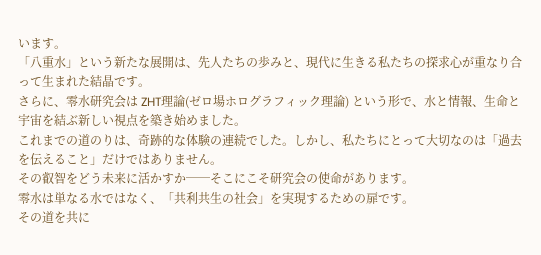います。
「八重水」という新たな展開は、先人たちの歩みと、現代に生きる私たちの探求心が重なり合って生まれた結晶です。
さらに、零水研究会は ZHT理論(ゼロ場ホログラフィック理論) という形で、水と情報、生命と宇宙を結ぶ新しい視点を築き始めました。
これまでの道のりは、奇跡的な体験の連続でした。しかし、私たちにとって大切なのは「過去を伝えること」だけではありません。
その叡智をどう未来に活かすか──そこにこそ研究会の使命があります。
零水は単なる水ではなく、「共利共生の社会」を実現するための扉です。
その道を共に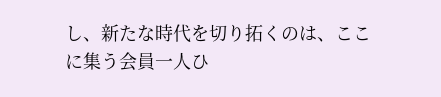し、新たな時代を切り拓くのは、ここに集う会員一人ひ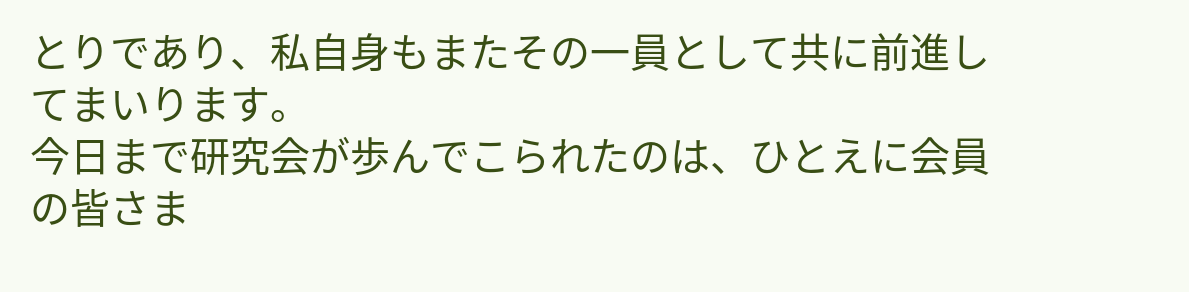とりであり、私自身もまたその一員として共に前進してまいります。
今日まで研究会が歩んでこられたのは、ひとえに会員の皆さま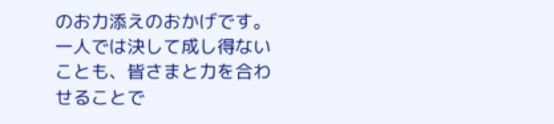のお力添えのおかげです。一人では決して成し得ないことも、皆さまと力を合わせることで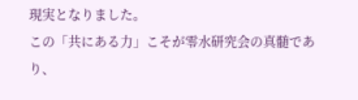現実となりました。
この「共にある力」こそが零水研究会の真髄であり、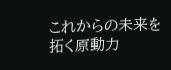これからの未来を拓く原動力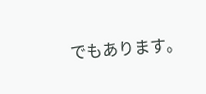でもあります。